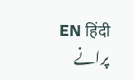EN हिंदी
پرانے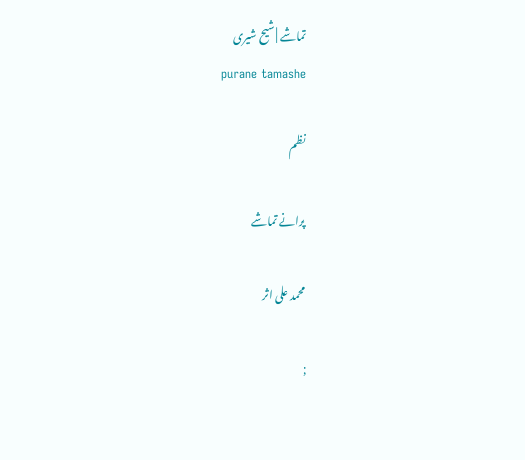تماشے | شیح شیری
purane tamashe

نظم

پرانے تماشے

محمد علی اثر

;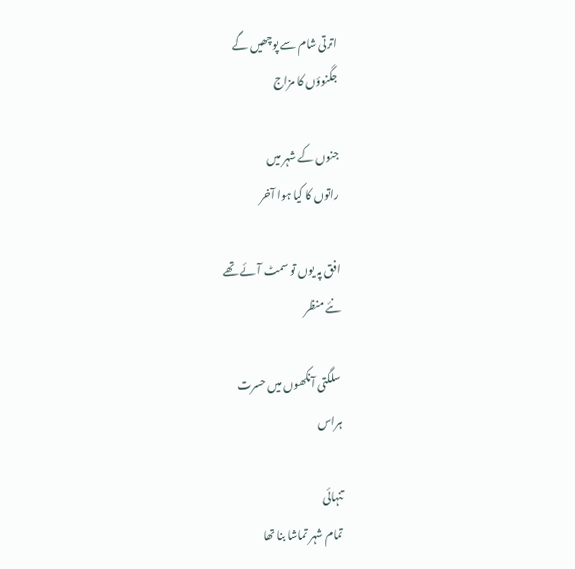اترتی شام سے پوچھیں گے
جگنوؤں کا مزاج

جنوں کے شہر میں
راتوں کا کیا ہوا آخر

افق پہ یوں تو سمٹ آئے تھے
نئے منظر

سلگتی آنکھوں میں حسرت
ہراس

تنہائی
تمام شہر تماشا بنا تھا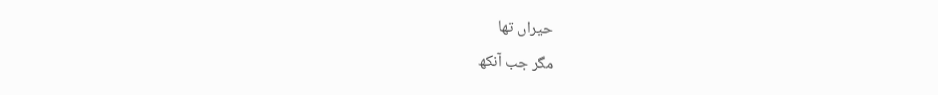حیراں تھا
مگر جب آنکھ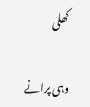کھلی

وہی پرانے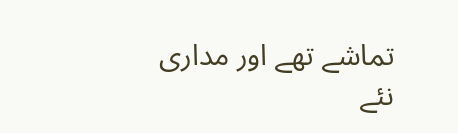تماشے تھے اور مداری نئے